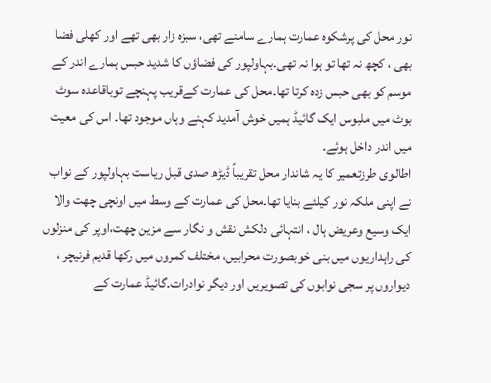نور محل کی پرشکوہ عمارت ہمارے سامنے تھی، سبزہ زار بھی تھے اور کھلی فضا بھی ، کچھ نہ تھا تو ہوا نہ تھی۔بہاولپور کی فضاؤں کا شدید حبس ہمارے اندر کے موسم کو بھی حبس زدہ کرتا تھا۔محل کی عمارت کےقریب پہنچے توباقاعدہ سوٹ بوٹ میں ملبوس ایک گائیڈ ہمیں خوش آمدید کہنے وہاں موجود تھا۔ اس کی معیت میں اندر داخل ہوئے۔
اطالوی طرزتعمیر کا یہ شاندار محل تقریباً ڈیڑھ صدی قبل ریاست بہاولپور کے نواب نے اپنی ملکہ نور کیلئے بنایا تھا۔محل کی عمارت کے وسط میں اونچی چھت والا ایک وسیع وعریض ہال ، انتہائی دلکش نقش و نگار سے مزین چھت،اوپر کی منزلوں کی راہداریوں میں بنی خوبصورت محرابیں، مختلف کمروں میں رکھا قدیم فرنیچر ، دیواروں پر سجی نوابوں کی تصویریں اور دیگر نوادرات۔گائیڈ عمارت کے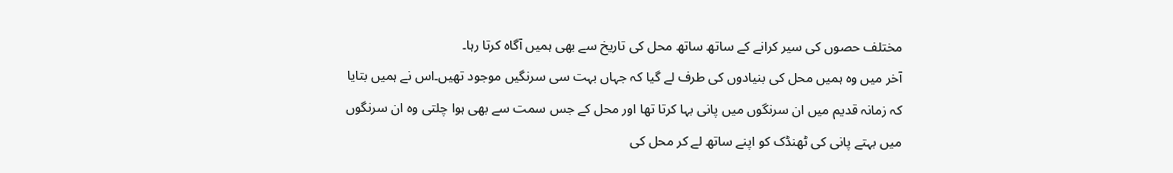مختلف حصوں کی سیر کرانے کے ساتھ ساتھ محل کی تاریخ سے بھی ہمیں آگاہ کرتا رہا۔
آخر میں وہ ہمیں محل کی بنیادوں کی طرف لے گیا کہ جہاں بہت سی سرنگیں موجود تھیں۔اس نے ہمیں بتایا کہ زمانہ قدیم میں ان سرنگوں میں پانی بہا کرتا تھا اور محل کے جس سمت سے بھی ہوا چلتی وہ ان سرنگوں میں بہتے پانی کی ٹھنڈک کو اپنے ساتھ لے کر محل کی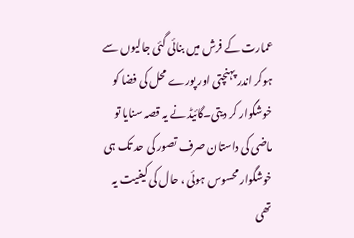عمارت کے فرش میں بنائی گئی جالیوں سے ہوکر اندر پہنچتی اور پورے محل کی فضا کو خوشگوار کر دیتی۔گائیڈ نے یہ قصہ سنایا تو ماضی کی داستان صرف تصور کی حد تک ہی خوشگوار محسوس ہوئی ، حال کی کیفیت یہ تھی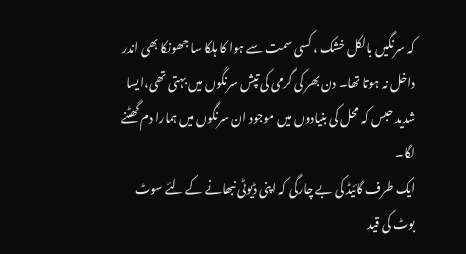کہ سرنگیں بالکل خشک ، کسی سمت سے ہوا کا ہلکا سا جھونکا بھی اندر داخل نہ ہوتا تھا۔ دن بھر کی گرمی کی تپش سرنگوں میں بہتی تھی،ایسا شدید حبس کہ محل کی بنیادوں میں موجود ان سرنگوں میں ہمارا دم گھٹنے لگا۔
ایک طرف گائیڈ کی بے چارگی کہ اپنی ڈیوٹی نبھانے کے لئے سوٹ بوٹ کی قید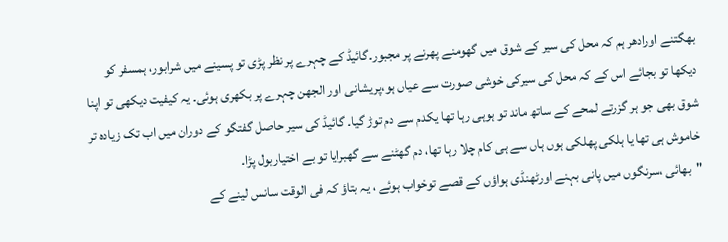بھگتنے اورادھر ہم کہ محل کی سیر کے شوق میں گھومنے پھرنے پر مجبور۔گائیڈ کے چہرے پر نظر پڑی تو پسینے میں شرابور، ہمسفر کو دیکھا تو بجائے اس کے کہ محل کی سیرکی خوشی صورت سے عیاں ہو،پریشانی اور الجھن چہرے پر بکھری ہوئی۔ یہ کیفیت دیکھی تو اپنا شوق بھی جو ہر گزرتے لمحے کے ساتھ ماند تو ہوہی رہا تھا یکدم سے دم توڑ گیا۔ گائیڈ کی سیر حاصل گفتگو کے دوران میں اب تک زیادہ تر خاموش ہی تھا یا ہلکی پھلکی ہوں ہاں سے ہی کام چلا رہا تھا، دم گھٹنے سے گھبرایا تو بے اختیاربول پڑا۔
"بھائی ،سرنگوں میں پانی بہنے اورٹھنڈی ہواؤں کے قصے توخواب ہوئے ، یہ بتاؤ کہ فی الوقت سانس لینے کے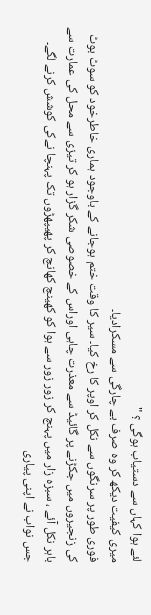لئے ہوا کہاں سے دستیاب ہوگی ؟ "
میری کیفیت دیکھ کر وہ صرف بے چارگی سے مسکرادیا۔
فوری طور پر سرنگوں سے نکل کر اوپر کا رخ کیا۔ سیر کا وقت ختم ہوجانے کے باوجود ہماری خاطرخود کو سوٹ بوٹ کی زنجیروں میں جکڑنے پر گائیڈ سے معذرت چاہی اوراس کے خصوصی شکر گزار ہو کر تیزی سے محل کی عمارت سے باہر نکل آئے ، سبزہ زار میں پہنچ کر زور زور سے ہوا کو کھینچ کھانچ کر پھیپھڑوں تک پہنچا نےکی کوشش کرنے لگے۔
جس نواب نے اپنی پیاری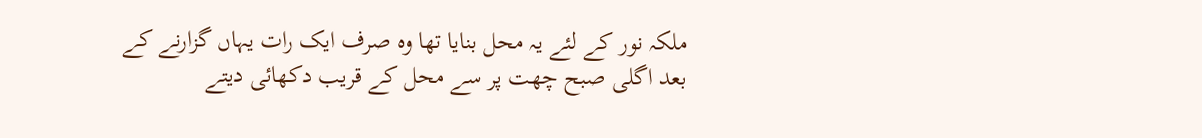ملکہ نور کے لئے یہ محل بنایا تھا وہ صرف ایک رات یہاں گزارنے کے بعد اگلی صبح چھت پر سے محل کے قریب دکھائی دیتے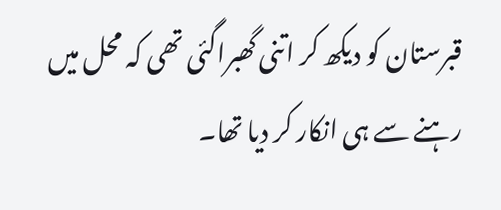قبرستان کو دیکھ کر اتنی گھبراگئی تھی کہ محل میں رہنے سے ہی انکار کر دیا تھا۔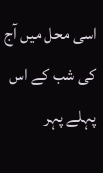اسی محل میں آج کی شب کے اس پہلے پہر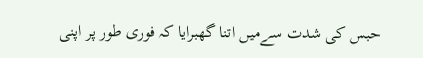حبس کی شدت سےمیں اتنا گھبرایا کہ فوری طور پر اپنی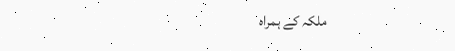ملکہ کے ہمراہ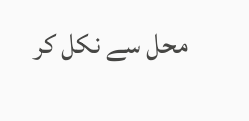محل سے نکل کر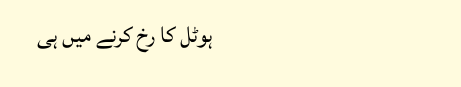ہوٹل کا رخ کرنے میں ہی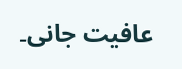عافیت جانی۔